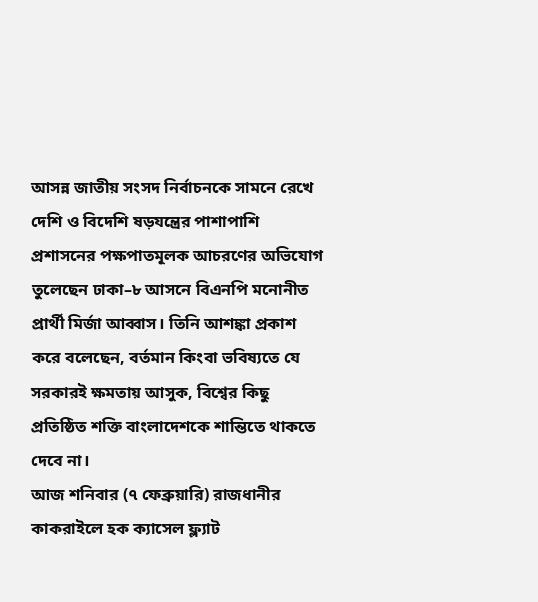আসন্ন জাতীয় সংসদ নির্বাচনকে সামনে রেখে দেশি ও বিদেশি ষড়যন্ত্রের পাশাপাশি প্রশাসনের পক্ষপাতমূলক আচরণের অভিযোগ তুলেছেন ঢাকা–৮ আসনে বিএনপি মনোনীত প্রার্থী মির্জা আব্বাস। তিনি আশঙ্কা প্রকাশ করে বলেছেন, বর্তমান কিংবা ভবিষ্যতে যে সরকারই ক্ষমতায় আসুক, বিশ্বের কিছু প্রতিষ্ঠিত শক্তি বাংলাদেশকে শান্তিতে থাকতে দেবে না।
আজ শনিবার (৭ ফেব্রুয়ারি) রাজধানীর কাকরাইলে হক ক্যাসেল ফ্ল্যাট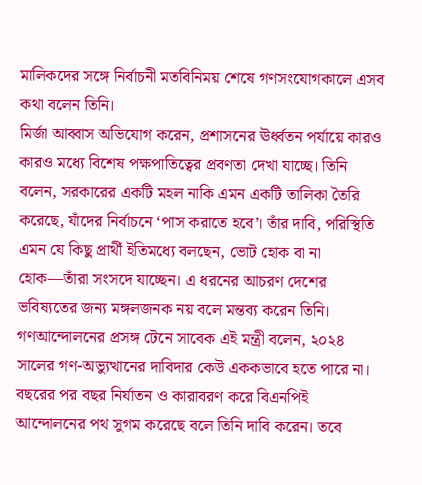মালিকদের সঙ্গে নির্বাচনী মতবিনিময় শেষে গণসংযোগকালে এসব কথা বলেন তিনি।
মির্জা আব্বাস অভিযোগ করেন, প্রশাসনের ঊর্ধ্বতন পর্যায়ে কারও কারও মধ্যে বিশেষ পক্ষপাতিত্বের প্রবণতা দেখা যাচ্ছে। তিনি বলেন, সরকারের একটি মহল নাকি এমন একটি তালিকা তৈরি করেছে, যাঁদের নির্বাচনে ‘পাস করাতে হবে’। তাঁর দাবি, পরিস্থিতি এমন যে কিছু প্রার্থী ইতিমধ্যে বলছেন, ভোট হোক বা না হোক—তাঁরা সংসদে যাচ্ছেন। এ ধরনের আচরণ দেশের ভবিষ্যতের জন্য মঙ্গলজনক নয় বলে মন্তব্য করেন তিনি।
গণআন্দোলনের প্রসঙ্গ টেনে সাবেক এই মন্ত্রী বলেন, ২০২৪ সালের গণ-অভ্যুত্থানের দাবিদার কেউ এককভাবে হতে পারে না। বছরের পর বছর নির্যাতন ও কারাবরণ করে বিএনপিই আন্দোলনের পথ সুগম করেছে বলে তিনি দাবি করেন। তবে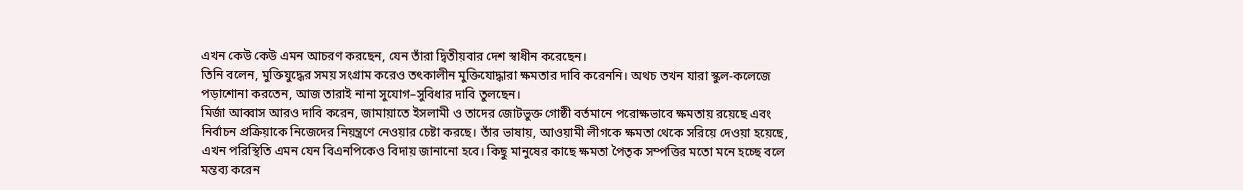এখন কেউ কেউ এমন আচরণ করছেন, যেন তাঁরা দ্বিতীয়বার দেশ স্বাধীন করেছেন।
তিনি বলেন, মুক্তিযুদ্ধের সময় সংগ্রাম করেও তৎকালীন মুক্তিযোদ্ধারা ক্ষমতার দাবি করেননি। অথচ তখন যারা স্কুল-কলেজে পড়াশোনা করতেন, আজ তারাই নানা সুযোগ–সুবিধার দাবি তুলছেন।
মির্জা আব্বাস আরও দাবি করেন, জামায়াতে ইসলামী ও তাদের জোটভুক্ত গোষ্ঠী বর্তমানে পরোক্ষভাবে ক্ষমতায় রয়েছে এবং নির্বাচন প্রক্রিয়াকে নিজেদের নিয়ন্ত্রণে নেওয়ার চেষ্টা করছে। তাঁর ভাষায়, আওয়ামী লীগকে ক্ষমতা থেকে সরিয়ে দেওয়া হয়েছে, এখন পরিস্থিতি এমন যেন বিএনপিকেও বিদায় জানানো হবে। কিছু মানুষের কাছে ক্ষমতা পৈতৃক সম্পত্তির মতো মনে হচ্ছে বলে মন্তব্য করেন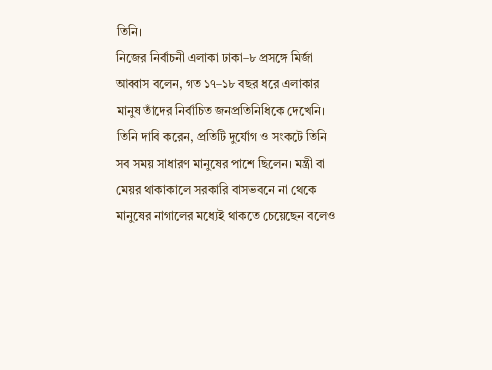তিনি।
নিজের নির্বাচনী এলাকা ঢাকা–৮ প্রসঙ্গে মির্জা আব্বাস বলেন, গত ১৭–১৮ বছর ধরে এলাকার মানুষ তাঁদের নির্বাচিত জনপ্রতিনিধিকে দেখেনি। তিনি দাবি করেন, প্রতিটি দুর্যোগ ও সংকটে তিনি সব সময় সাধারণ মানুষের পাশে ছিলেন। মন্ত্রী বা মেয়র থাকাকালে সরকারি বাসভবনে না থেকে মানুষের নাগালের মধ্যেই থাকতে চেয়েছেন বলেও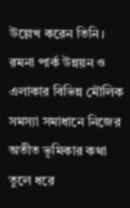উল্লেখ করেন তিনি।
রমনা পার্ক উন্নয়ন ও এলাকার বিভিন্ন মৌলিক সমস্যা সমাধানে নিজের অতীত ভূমিকার কথা তুলে ধরে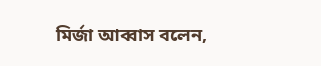মির্জা আব্বাস বলেন,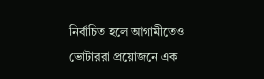নির্বাচিত হলে আগামীতেও ভোটাররা প্রয়োজনে এক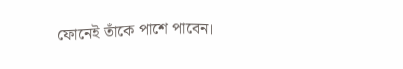ফোনেই তাঁকে পাশে পাবেন।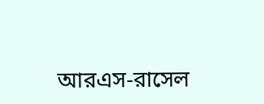আরএস-রাসেল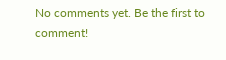No comments yet. Be the first to comment!